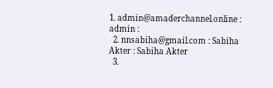1. admin@amaderchannel.online : admin :
  2. nnsabiha@gmail.com : Sabiha Akter : Sabiha Akter
  3.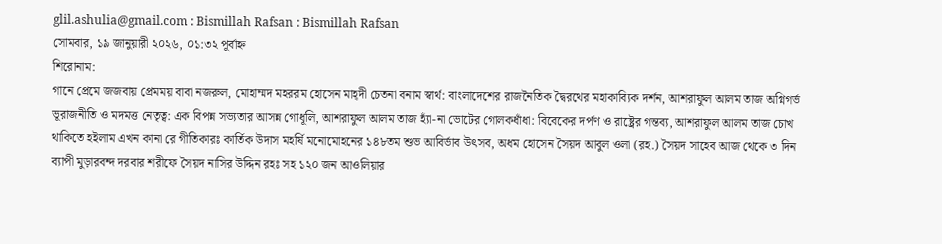glil.ashulia@gmail.com : Bismillah Rafsan : Bismillah Rafsan
সোমবার, ১৯ জানুয়ারী ২০২৬, ০১:৩২ পূর্বাহ্ন
শিরোনাম:
গানে প্রেমে জজবায় প্রেমময় বাবা নজরুল, মোহাম্মদ মহররম হোসেন মাহ্দী চেতনা বনাম স্বার্থ: বাংলাদেশের রাজনৈতিক দ্বৈরথের মহাকাব্যিক দর্শন, আশরাফুল আলম তাজ অগ্নিগর্ভ ভূরাজনীতি ও মদমত্ত নেতৃত্ব: এক বিপন্ন সভ্যতার আসন্ন গোধূলি, আশরাফুল আলম তাজ হ্যাঁ-না ভোটের গোলকধাঁধা: বিবেকের দর্পণ ও রাষ্ট্রের গন্তব্য, আশরাফুল আলম তাজ চোখ থাকিতে হইলাম এখন কানা রে গীতিকারঃ কার্তিক উদাস মহর্ষি মনোমোহনের ১৪৮তম শুভ আবির্ভাব উৎসব, অধম হোসেন সৈয়দ আবুল ওলা (রহ.) সৈয়দ সাহেব আজ থেকে ৩ দিন ব্যাপী মুড়ারবন্দ দরবার শরীফে সৈয়দ নাসির উদ্দিন রহঃ সহ ১২০ জন আওলিয়ার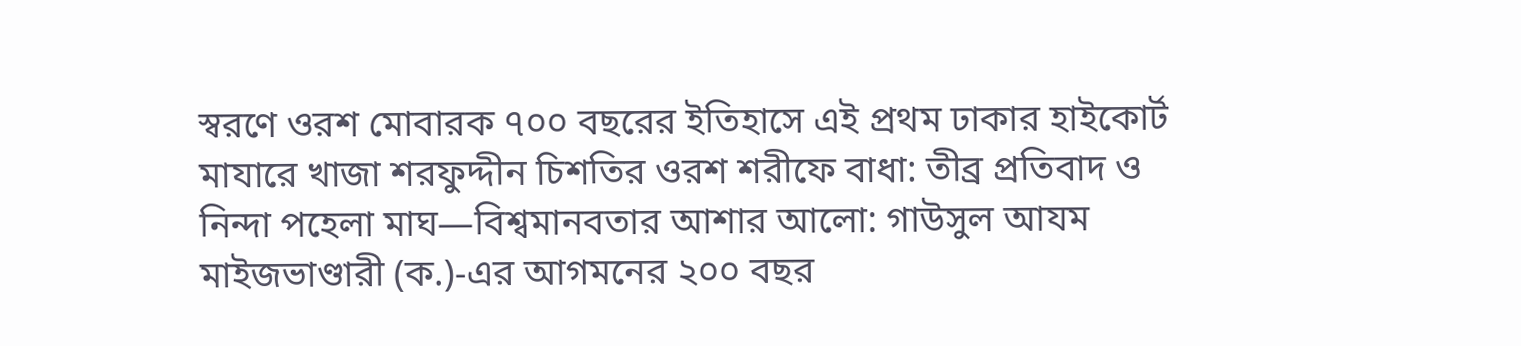স্বরণে ওরশ মোবারক ৭০০ বছরের ইতিহাসে এই প্রথম ঢাকার হাইকোর্ট মাযারে খাজা শরফুদ্দীন চিশতির ওরশ শরীফে বাধা: তীব্র প্রতিবাদ ও নিন্দা পহেলা মাঘ—বিশ্বমানবতার আশার আলো: গাউসুল আযম মাইজভাণ্ডারী (ক.)-এর আগমনের ২০০ বছর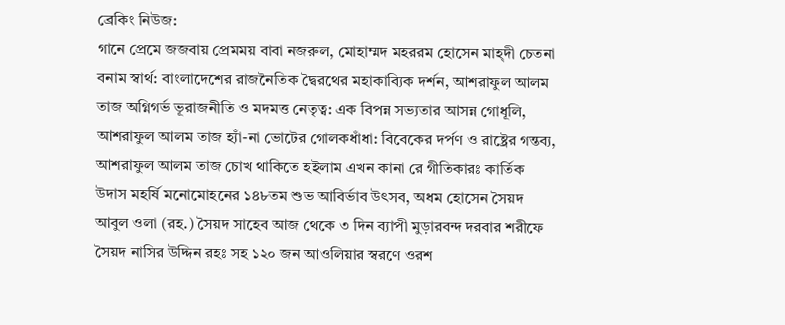ব্রেকিং নিউজ:
গানে প্রেমে জজবায় প্রেমময় বাবা নজরুল, মোহাম্মদ মহররম হোসেন মাহ্দী চেতনা বনাম স্বার্থ: বাংলাদেশের রাজনৈতিক দ্বৈরথের মহাকাব্যিক দর্শন, আশরাফুল আলম তাজ অগ্নিগর্ভ ভূরাজনীতি ও মদমত্ত নেতৃত্ব: এক বিপন্ন সভ্যতার আসন্ন গোধূলি, আশরাফুল আলম তাজ হ্যাঁ-না ভোটের গোলকধাঁধা: বিবেকের দর্পণ ও রাষ্ট্রের গন্তব্য, আশরাফুল আলম তাজ চোখ থাকিতে হইলাম এখন কানা রে গীতিকারঃ কার্তিক উদাস মহর্ষি মনোমোহনের ১৪৮তম শুভ আবির্ভাব উৎসব, অধম হোসেন সৈয়দ আবুল ওলা (রহ.) সৈয়দ সাহেব আজ থেকে ৩ দিন ব্যাপী মুড়ারবন্দ দরবার শরীফে সৈয়দ নাসির উদ্দিন রহঃ সহ ১২০ জন আওলিয়ার স্বরণে ওরশ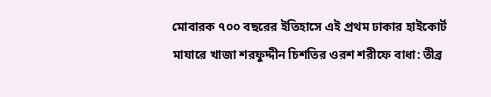মোবারক ৭০০ বছরের ইতিহাসে এই প্রথম ঢাকার হাইকোর্ট মাযারে খাজা শরফুদ্দীন চিশতির ওরশ শরীফে বাধা: তীব্র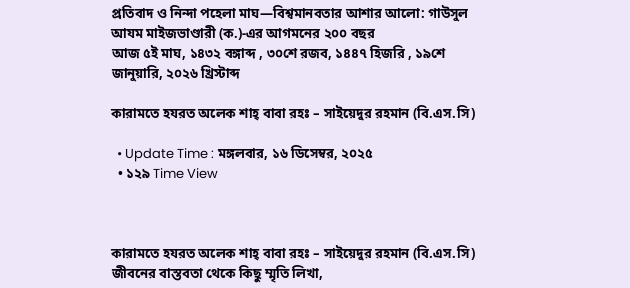প্রতিবাদ ও নিন্দা পহেলা মাঘ—বিশ্বমানবতার আশার আলো: গাউসুল আযম মাইজভাণ্ডারী (ক.)-এর আগমনের ২০০ বছর
আজ ৫ই মাঘ, ১৪৩২ বঙ্গাব্দ , ৩০শে রজব, ১৪৪৭ হিজরি , ১৯শে জানুয়ারি, ২০২৬ খ্রিস্টাব্দ

কারামতে হযরত অলেক শাহ্ বাবা রহঃ – সাইয়েদুর রহমান (বি.এস.সি)

  • Update Time : মঙ্গলবার, ১৬ ডিসেম্বর, ২০২৫
  • ১২৯ Time View



কারামতে হযরত অলেক শাহ্ বাবা রহঃ – সাইয়েদুর রহমান (বি.এস.সি)
জীবনের বাস্তবতা থেকে কিছু ম্মৃতি লিখা,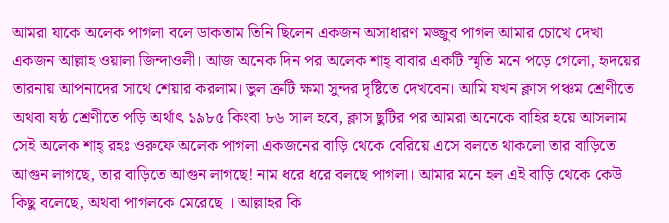আমরা যাকে অলেক পাগলা বলে ডাকতাম তিনি ছিলেন একজন অসাধারণ মজ্জুব পাগল আমার চোখে দেখা একজন আল্লাহ ওয়ালা জিন্দাওলী। আজ অনেক দিন পর অলেক শাহ্ বাবার একটি স্মৃতি মনে পড়ে গেলো, হৃদয়ের তারনায় আপনাদের সাথে শেয়ার করলাম। ভুল ত্রুটি ক্ষমা সুন্দর দৃষ্টিতে দেখবেন। আমি যখন ক্লাস পঞ্চম শ্রেণীতে অথবা ষষ্ঠ শ্রেণীতে পড়ি অর্থাৎ ১৯৮৫ কিংবা ৮৬ সাল হবে, ক্লাস ছুটির পর আমরা অনেকে বাহির হয়ে আসলাম সেই অলেক শাহ্ রহঃ ওরুফে অলেক পাগলা একজনের বাড়ি থেকে বেরিয়ে এসে বলতে থাকলো তার বাড়িতে আগুন লাগছে, তার বাড়িতে আগুন লাগছে! নাম ধরে ধরে বলছে পাগলা। আমার মনে হল এই বাড়ি থেকে কেউ কিছু বলেছে, অথবা পাগলকে মেরেছে । আল্লাহর কি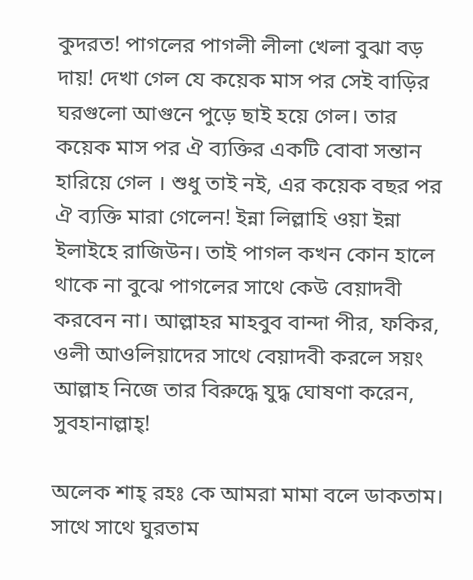কুদরত! পাগলের পাগলী লীলা খেলা বুঝা বড় দায়! দেখা গেল যে কয়েক মাস পর সেই বাড়ির ঘরগুলো আগুনে পুড়ে ছাই হয়ে গেল। তার কয়েক মাস পর ঐ ব্যক্তির একটি বোবা সন্তান হারিয়ে গেল । শুধু তাই নই, এর কয়েক বছর পর ঐ ব্যক্তি মারা গেলেন! ইন্না লিল্লাহি ওয়া ইন্না ইলাইহে রাজিউন। তাই পাগল কখন কোন হালে থাকে না বুঝে পাগলের সাথে কেউ বেয়াদবী করবেন না। আল্লাহর মাহবুব বান্দা পীর, ফকির, ওলী আওলিয়াদের সাথে বেয়াদবী করলে সয়ং আল্লাহ নিজে তার বিরুদ্ধে যুদ্ধ ঘোষণা করেন, সুবহানাল্লাহ্!

অলেক শাহ্ রহঃ কে আমরা মামা বলে ডাকতাম। সাথে সাথে ঘুরতাম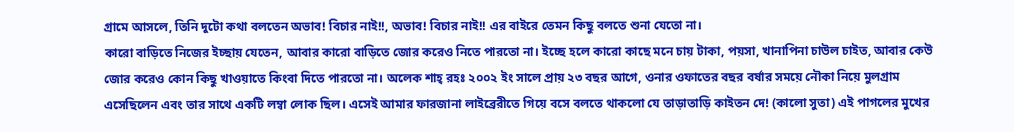গ্রামে আসলে, তিনি দুটো কথা বলতেন অভাব! বিচার নাই!!, অভাব! বিচার নাই!! এর বাইরে তেমন কিছু বলতে শুনা যেতো না।
কারো বাড়িতে নিজের ইচ্ছায় যেতেন, আবার কারো বাড়িতে জোর করেও নিতে পারতো না। ইচ্ছে হলে কারো কাছে মনে চায় টাকা, পয়সা, খানাপিনা চাউল চাইত, আবার কেউ জোর করেও কোন কিছু খাওয়াতে কিংবা দিতে পারতো না। অলেক শাহ্ রহঃ ২০০২ ইং সালে প্রায় ২৩ বছর আগে, ওনার ওফাতের বছর বর্ষার সময়ে নৌকা নিয়ে মুলগ্রাম এসেছিলেন এবং তার সাথে একটি লম্বা লোক ছিল। এসেই আমার ফারজানা লাইব্রেরীতে গিয়ে বসে বলতে থাকলো যে তাড়াতাড়ি কাইতন দে! (কালো সুতা) এই পাগলের মুখের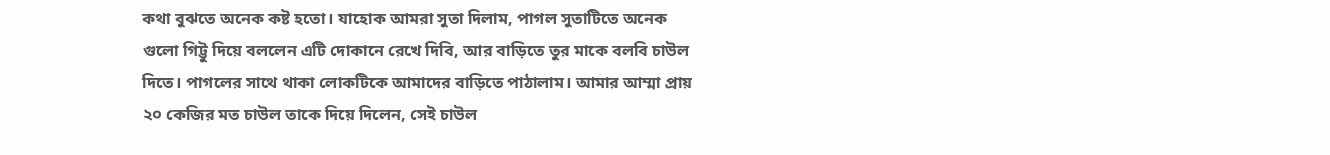কথা বুঝতে অনেক কষ্ট হতো। যাহোক আমরা সুতা দিলাম, পাগল সুতাটিতে অনেক গুলো গিট্টু দিয়ে বললেন এটি দোকানে রেখে দিবি, আর বাড়িতে তুর মাকে বলবি চাউল দিতে। পাগলের সাথে থাকা লোকটিকে আমাদের বাড়িতে পাঠালাম। আমার আম্মা প্রায় ২০ কেজির মত চাউল তাকে দিয়ে দিলেন, সেই চাউল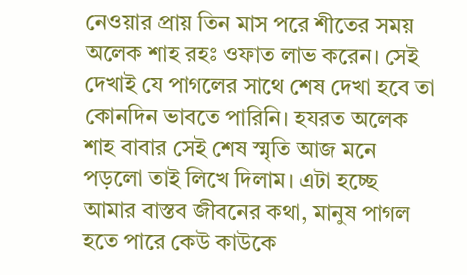নেওয়ার প্রায় তিন মাস পরে শীতের সময় অলেক শাহ রহঃ ওফাত লাভ করেন। সেই দেখাই যে পাগলের সাথে শেষ দেখা হবে তা কোনদিন ভাবতে পারিনি। হযরত অলেক শাহ বাবার সেই শেষ স্মৃতি আজ মনে পড়লো তাই লিখে দিলাম। এটা হচ্ছে আমার বাস্তব জীবনের কথা, মানুষ পাগল হতে পারে কেউ কাউকে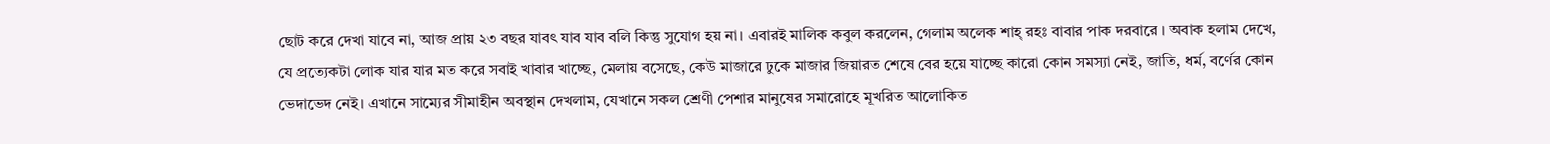ছোট করে দেখা যাবে না, আজ প্রায় ২৩ বছর যাবৎ যাব যাব বলি কিন্তু সুযোগ হয় না। এবারই মালিক কবুল করলেন, গেলাম অলেক শাহ্ রহঃ বাবার পাক দরবারে । অবাক হলাম দেখে, যে প্রত্যেকটা লোক যার যার মত করে সবাই খাবার খাচ্ছে, মেলায় বসেছে, কেউ মাজারে ঢুকে মাজার জিয়ারত শেষে বের হয়ে যাচ্ছে কারো কোন সমস্যা নেই, জাতি, ধর্ম, বর্ণের কোন ভেদাভেদ নেই। এখানে সাম্যের সীমাহীন অবস্থান দেখলাম, যেখানে সকল শ্রেণী পেশার মানুষের সমারোহে মূখরিত আলোকিত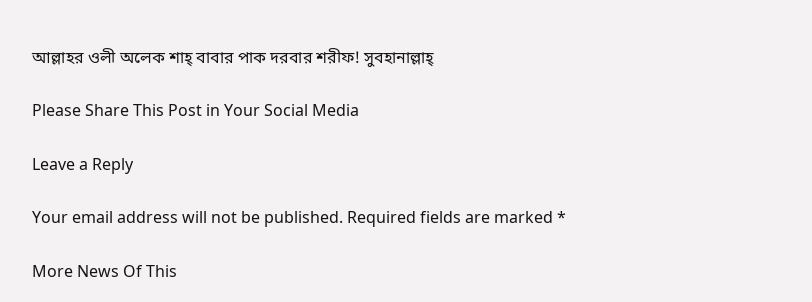আল্লাহর ওলী অলেক শাহ্ বাবার পাক দরবার শরীফ! সুবহানাল্লাহ্

Please Share This Post in Your Social Media

Leave a Reply

Your email address will not be published. Required fields are marked *

More News Of This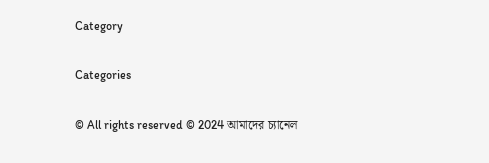Category

Categories

© All rights reserved © 2024 আমাদের চ্যানেল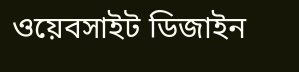ওয়েবসাইট ডিজাইন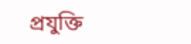প্রযুক্তি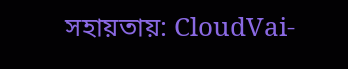সহায়তায়: CloudVai-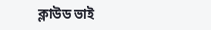ক্লাউড ভাই